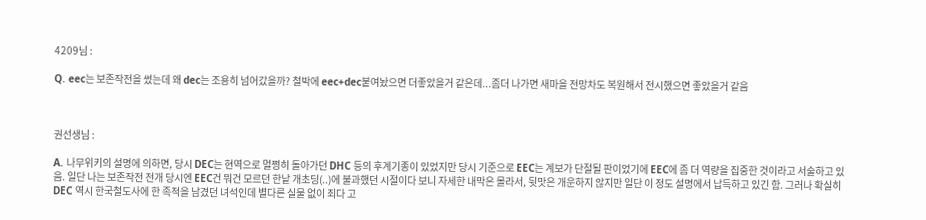4209님 :

Q. eec는 보존작전을 썼는데 왜 dec는 조용히 넘어갔을까? 철박에 eec+dec붙여놨으면 더좋았을거 같은데...좀더 나가면 새마을 전망차도 복원해서 전시했으면 좋았을거 같음



권선생님 :

A. 나무위키의 설명에 의하면, 당시 DEC는 현역으로 멀쩡히 돌아가던 DHC 등의 후계기종이 있었지만 당시 기준으로 EEC는 계보가 단절될 판이었기에 EEC에 좀 더 역량을 집중한 것이라고 서술하고 있음. 일단 나는 보존작전 전개 당시엔 EEC건 뭐건 모르던 한낱 개초딩(..)에 불과했던 시절이다 보니 자세한 내막은 몰라서, 뒷맛은 개운하지 않지만 일단 이 정도 설명에서 납득하고 있긴 함. 그러나 확실히 DEC 역시 한국철도사에 한 족적을 남겼던 녀석인데 별다른 실물 없이 죄다 고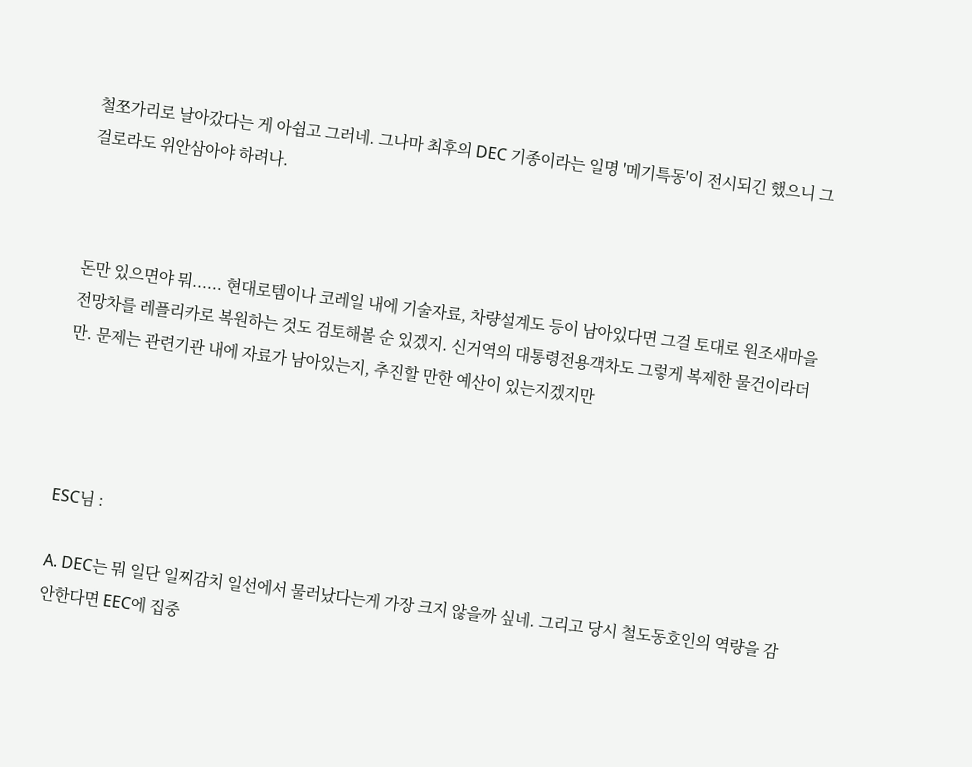철쪼가리로 날아갔다는 게 아쉽고 그러네. 그나마 최후의 DEC 기종이라는 일명 '메기특동'이 전시되긴 했으니 그걸로라도 위안삼아야 하려나.



돈만 있으면야 뭐...... 현대로템이나 코레일 내에 기술자료, 차량설계도 등이 남아있다면 그걸 토대로 원조새마을 전망차를 레플리카로 복원하는 것도 검토해볼 순 있겠지. 신거역의 대통령전용객차도 그렇게 복제한 물건이라더만. 문제는 관련기관 내에 자료가 남아있는지, 추진할 만한 예산이 있는지겠지만




ESC님 :

A. DEC는 뭐 일단 일찌감치 일선에서 물러났다는게 가장 크지 않을까 싶네. 그리고 당시 철도동호인의 역량을 감안한다면 EEC에 집중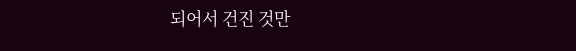되어서 건진 것만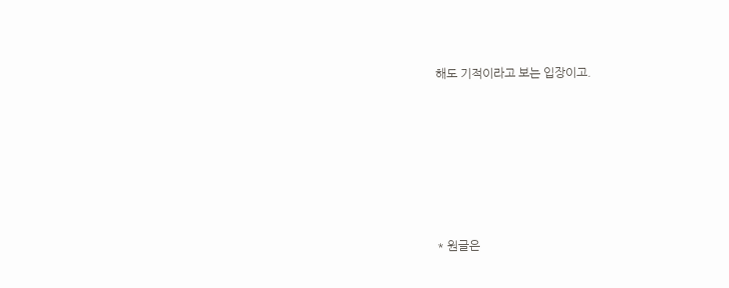해도 기적이라고 보는 입장이고.






* 원글은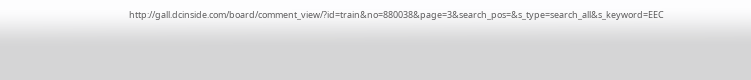http://gall.dcinside.com/board/comment_view/?id=train&no=880038&page=3&search_pos=&s_type=search_all&s_keyword=EEC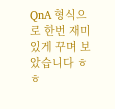QnA 형식으로 한번 재미있게 꾸며 보았습니다 ㅎㅎ